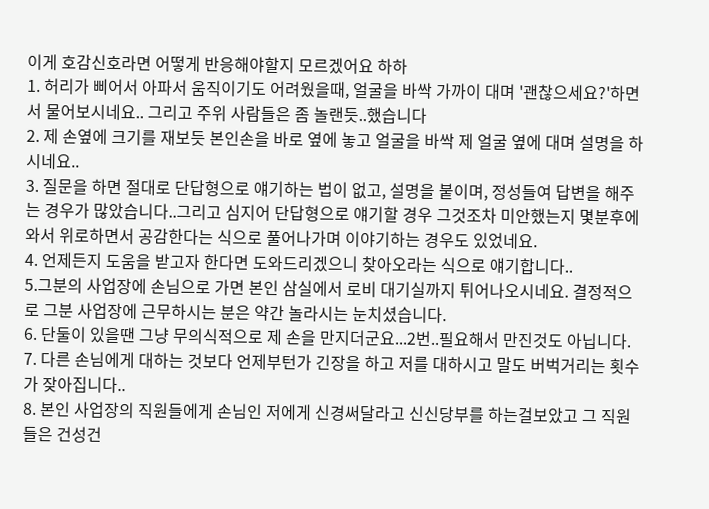이게 호감신호라면 어떻게 반응해야할지 모르겠어요 하하
1. 허리가 삐어서 아파서 움직이기도 어려웠을때, 얼굴을 바싹 가까이 대며 '괜찮으세요?'하면서 물어보시네요.. 그리고 주위 사람들은 좀 놀랜듯..했습니다
2. 제 손옆에 크기를 재보듯 본인손을 바로 옆에 놓고 얼굴을 바싹 제 얼굴 옆에 대며 설명을 하시네요..
3. 질문을 하면 절대로 단답형으로 얘기하는 법이 없고, 설명을 붙이며, 정성들여 답변을 해주는 경우가 많았습니다..그리고 심지어 단답형으로 얘기할 경우 그것조차 미안했는지 몇분후에 와서 위로하면서 공감한다는 식으로 풀어나가며 이야기하는 경우도 있었네요.
4. 언제든지 도움을 받고자 한다면 도와드리겠으니 찾아오라는 식으로 얘기합니다..
5.그분의 사업장에 손님으로 가면 본인 삼실에서 로비 대기실까지 튀어나오시네요. 결정적으로 그분 사업장에 근무하시는 분은 약간 놀라시는 눈치셨습니다.
6. 단둘이 있을땐 그냥 무의식적으로 제 손을 만지더군요...2번..필요해서 만진것도 아닙니다.
7. 다른 손님에게 대하는 것보다 언제부턴가 긴장을 하고 저를 대하시고 말도 버벅거리는 횟수가 잦아집니다..
8. 본인 사업장의 직원들에게 손님인 저에게 신경써달라고 신신당부를 하는걸보았고 그 직원들은 건성건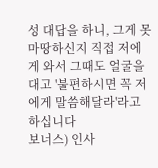성 대답을 하니, 그게 못마땅하신지 직접 저에게 와서 그때도 얼굴을 대고 '불편하시면 꼭 저에게 말씀해달라'라고 하십니다
보너스) 인사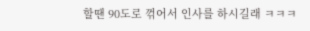할땐 90도로 꺾어서 인사를 하시길래 ㅋㅋㅋ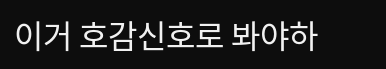이거 호감신호로 봐야하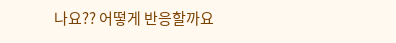나요?? 어떻게 반응할까요